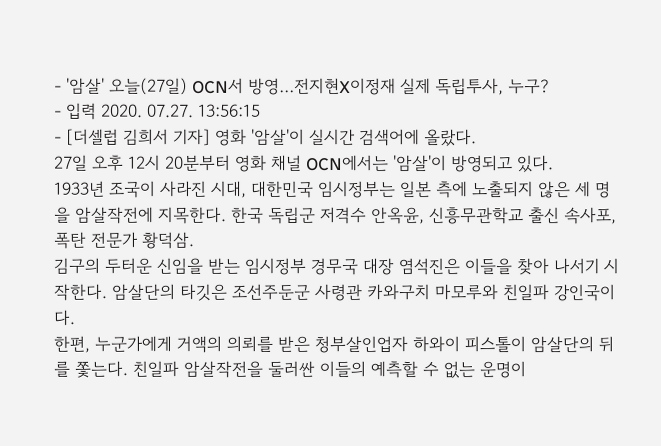- '암살' 오늘(27일) OCN서 방영…전지현X이정재 실제 독립투사, 누구?
- 입력 2020. 07.27. 13:56:15
- [더셀럽 김희서 기자] 영화 '암살'이 실시간 검색어에 올랐다.
27일 오후 12시 20분부터 영화 채널 OCN에서는 '암살'이 방영되고 있다.
1933년 조국이 사라진 시대, 대한민국 임시정부는 일본 측에 노출되지 않은 세 명을 암살작전에 지목한다. 한국 독립군 저격수 안옥윤, 신흥무관학교 출신 속사포, 폭탄 전문가 황덕삼.
김구의 두터운 신임을 받는 임시정부 경무국 대장 염석진은 이들을 찾아 나서기 시작한다. 암살단의 타깃은 조선주둔군 사령관 카와구치 마모루와 친일파 강인국이다.
한편, 누군가에게 거액의 의뢰를 받은 청부살인업자 하와이 피스톨이 암살단의 뒤를 쫓는다. 친일파 암살작전을 둘러싼 이들의 예측할 수 없는 운명이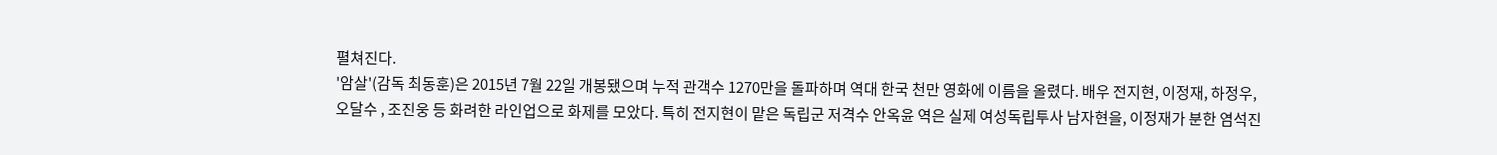펼쳐진다.
'암살'(감독 최동훈)은 2015년 7월 22일 개봉됐으며 누적 관객수 1270만을 돌파하며 역대 한국 천만 영화에 이름을 올렸다. 배우 전지현, 이정재, 하정우, 오달수 , 조진웅 등 화려한 라인업으로 화제를 모았다. 특히 전지현이 맡은 독립군 저격수 안옥윤 역은 실제 여성독립투사 남자현을, 이정재가 분한 염석진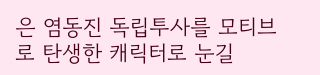은 염동진 독립투사를 모티브로 탄생한 캐릭터로 눈길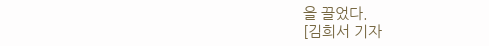을 끌었다.
[김희서 기자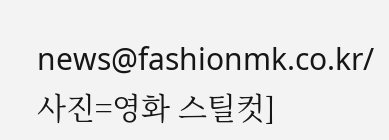news@fashionmk.co.kr/ 사진=영화 스틸컷]